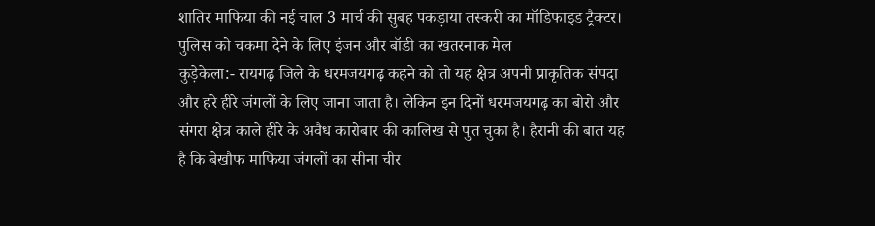शातिर माफिया की नई चाल 3 मार्च की सुबह पकड़ाया तस्करी का मॉडिफाइड ट्रैक्टर। पुलिस को चकमा देने के लिए इंजन और बॉडी का खतरनाक मेल
कुड़ेकेला:- रायगढ़ जिले के धरमजयगढ़ कहने को तो यह क्षेत्र अपनी प्राकृतिक संपदा और हरे हीरे जंगलों के लिए जाना जाता है। लेकिन इन दिनों धरमजयगढ़ का बोरो और संगरा क्षेत्र काले हीरे के अवैध कारोबार की कालिख से पुत चुका है। हैरानी की बात यह है कि बेखौफ माफिया जंगलों का सीना चीर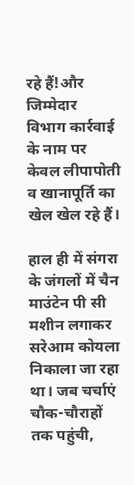रहे हैं!और जिम्मेदार विभाग कार्रवाई के नाम पर केवल लीपापोती व खानापूर्ति का खेल खेल रहे हैं।

हाल ही में संगरा के जंगलों में चैन माउंटेन पी सी मशीन लगाकर सरेआम कोयला निकाला जा रहा था। जब चर्चाएं चौक-चौराहों तक पहुंची,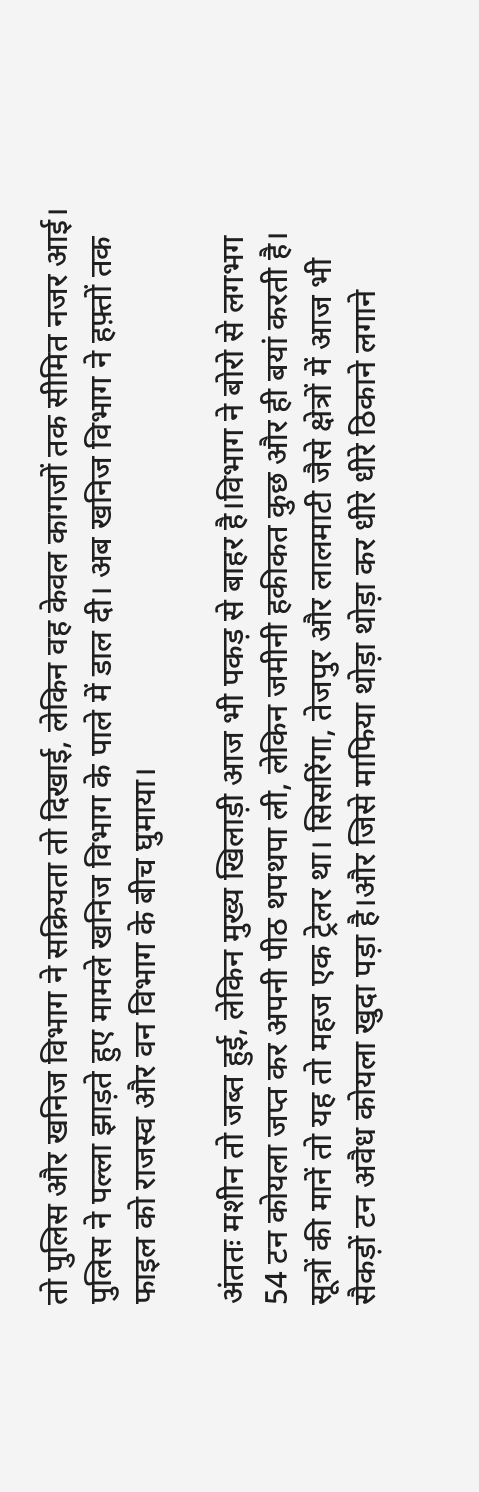तो पुलिस और खनिज विभाग ने सक्रियता तो दिखाई, लेकिन वह केवल कागजों तक सीमित नजर आई। पुलिस ने पल्ला झाड़ते हुए मामले खनिज विभाग के पाले में डाल दी। अब खनिज विभाग ने हफ़्तों तक फाइल को राजस्व और वन विभाग के बीच घुमाया।

अंततः मशीन तो जब्त हुई, लेकिन मुख्य खिलाड़ी आज भी पकड़ से बाहर है।विभाग ने बोरो से लगभग 54 टन कोयला जप्त कर अपनी पीठ थपथपा ली, लेकिन जमीनी हकीकत कुछ और ही बयां करती है। सूत्रों की मानें तो यह तो महज एक ट्रेलर था। सिसरिंगा, तेजपुर और लालमाटी जैसे क्षेत्रों में आज भी सैकड़ों टन अवैध कोयला खुदा पड़ा है।और जिसे माफिया थोड़ा थोड़ा कर धीरे धीरे ठिकाने लगाने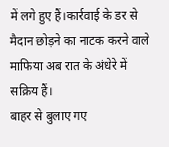में लगे हुए हैं।कार्रवाई के डर से मैदान छोड़ने का नाटक करने वाले माफिया अब रात के अंधेरे में सक्रिय हैं।
बाहर से बुलाए गए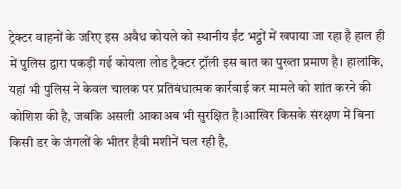ट्रेक्टर वाहनों के जरिए इस अवैध कोयले को स्थानीय ईंट भट्ठों में खपाया जा रहा है हाल ही में पुलिस द्वारा पकड़ी गई कोयला लोड ट्रैक्टर ट्रॉली इस बात का पुख्ता प्रमाण है। हालांकि, यहां भी पुलिस ने केवल चालक पर प्रतिबंधात्मक कार्रवाई कर मामले को शांत करने की कोशिश की है, जबकि असली आकाअब भी सुरक्षित है।आखिर किसके संरक्षण में बिना किसी डर के जंगलों के भीतर हैवी मशीनें चल रही है,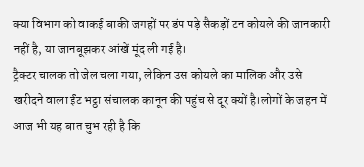क्या विभाग को वाकई बाकी जगहों पर डंप पड़े सैकड़ों टन कोयले की जानकारी नहीं है, या जानबूझकर आंखें मूंद ली गई है।
ट्रैक्टर चालक तो जेल चला गया, लेकिन उस कोयले का मालिक और उसे खरीदने वाला ईंट भट्ठा संचालक कानून की पहुंच से दूर क्यों है।लोगों के जहन में आज भी यह बात चुभ रही है कि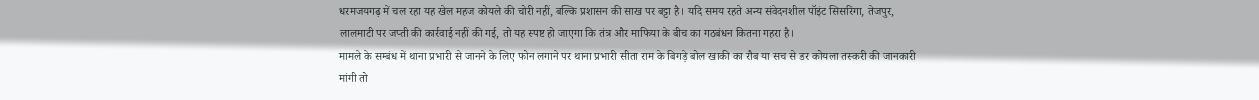धरमजयगढ़ में चल रहा यह खेल महज कोयले की चोरी नहीं, बल्कि प्रशासन की साख पर बट्टा है। यदि समय रहते अन्य संवेदनशील पॉइंट सिसरिंगा, तेजपुर, लालमाटी पर जप्ती की कार्रवाई नहीं की गई, तो यह स्पष्ट हो जाएगा कि तंत्र और माफिया के बीच का गठबंधन कितना गहरा है।
मामले के सम्बंध में थाना प्रभारी से जानने के लिए फोन लगाने पर थाना प्रभारी सीता राम के बिगड़े बोल खाकी का रौब या सच से डर कोयला तस्करी की जानकारी मांगी तो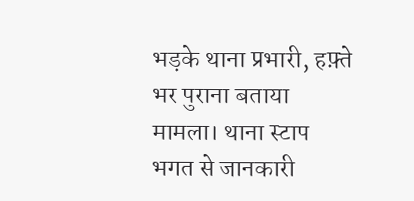भड़के थाना प्रभारी, हफ़्ते भर पुराना बताया मामला। थाना स्टाप भगत से जानकारी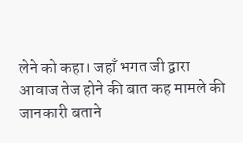लेने को कहा। जहाँ भगत जी द्वारा आवाज तेज होने की बात कह मामले की जानकारी बताने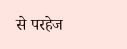से परहेज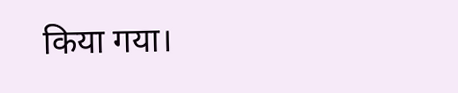किया गया।